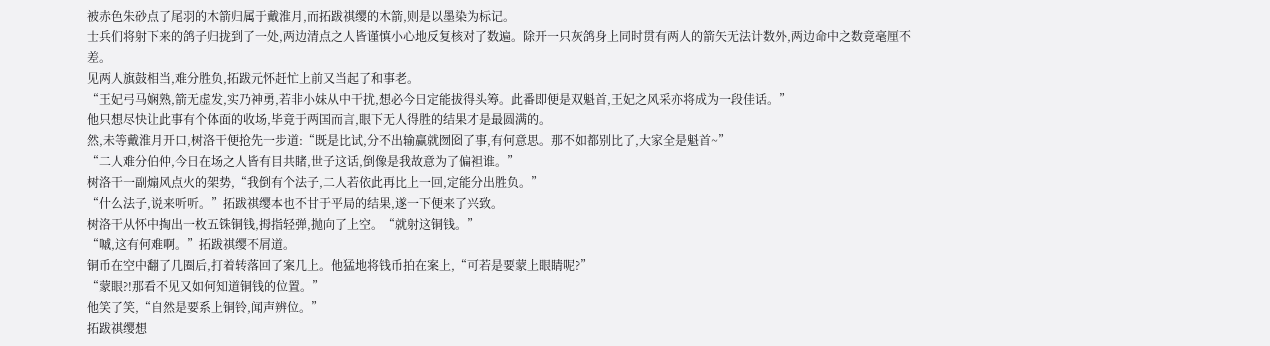被赤色朱砂点了尾羽的木箭归属于戴淮月,而拓跋祺缨的木箭,则是以墨染为标记。
士兵们将射下来的鸽子归拢到了一处,两边清点之人皆谨慎小心地反复核对了数遍。除开一只灰鸽身上同时贯有两人的箭矢无法计数外,两边命中之数竟毫厘不差。
见两人旗鼓相当,难分胜负,拓跋元怀赶忙上前又当起了和事老。
“王妃弓马娴熟,箭无虚发,实乃神勇,若非小妹从中干扰,想必今日定能拔得头筹。此番即便是双魁首,王妃之风采亦将成为一段佳话。”
他只想尽快让此事有个体面的收场,毕竟于两国而言,眼下无人得胜的结果才是最圆满的。
然,未等戴淮月开口,树洛干便抢先一步道:“既是比试,分不出输赢就囫囵了事,有何意思。那不如都别比了,大家全是魁首~”
“二人难分伯仲,今日在场之人皆有目共睹,世子这话,倒像是我故意为了偏袒谁。”
树洛干一副煽风点火的架势,“我倒有个法子,二人若依此再比上一回,定能分出胜负。”
“什么法子,说来听听。”拓跋祺缨本也不甘于平局的结果,遂一下便来了兴致。
树洛干从怀中掏出一枚五铢铜钱,拇指轻弹,抛向了上空。“就射这铜钱。”
“嘁,这有何难啊。”拓跋祺缨不屑道。
铜币在空中翻了几圈后,打着转落回了案几上。他猛地将钱币拍在案上,“可若是要蒙上眼睛呢?”
“蒙眼?!那看不见又如何知道铜钱的位置。”
他笑了笑,“自然是要系上铜铃,闻声辨位。”
拓跋祺缨想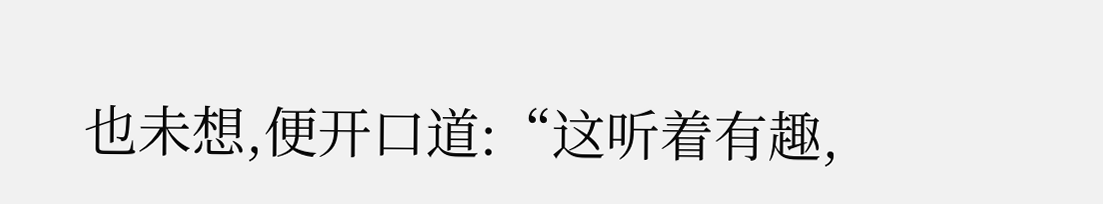也未想,便开口道:“这听着有趣,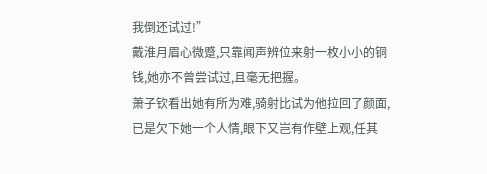我倒还试过!”
戴淮月眉心微蹙,只靠闻声辨位来射一枚小小的铜钱,她亦不曾尝试过,且毫无把握。
萧子钦看出她有所为难,骑射比试为他拉回了颜面,已是欠下她一个人情,眼下又岂有作壁上观,任其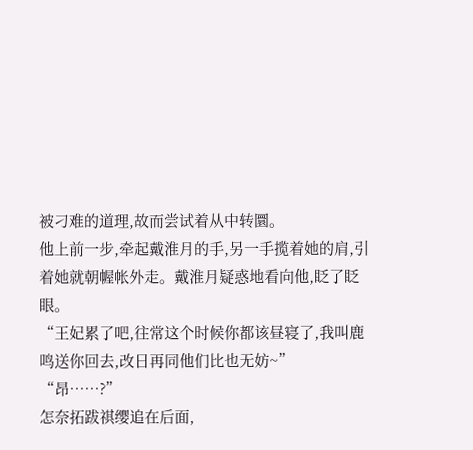被刁难的道理,故而尝试着从中转圜。
他上前一步,牵起戴淮月的手,另一手揽着她的肩,引着她就朝幄帐外走。戴淮月疑惑地看向他,眨了眨眼。
“王妃累了吧,往常这个时候你都该昼寝了,我叫鹿鸣送你回去,改日再同他们比也无妨~”
“昂……?”
怎奈拓跋祺缨追在后面,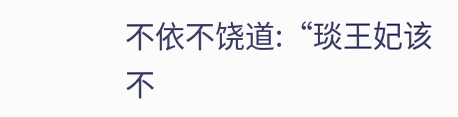不依不饶道:“琰王妃该不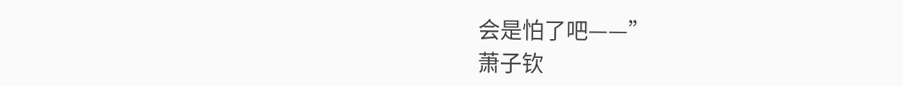会是怕了吧——”
萧子钦